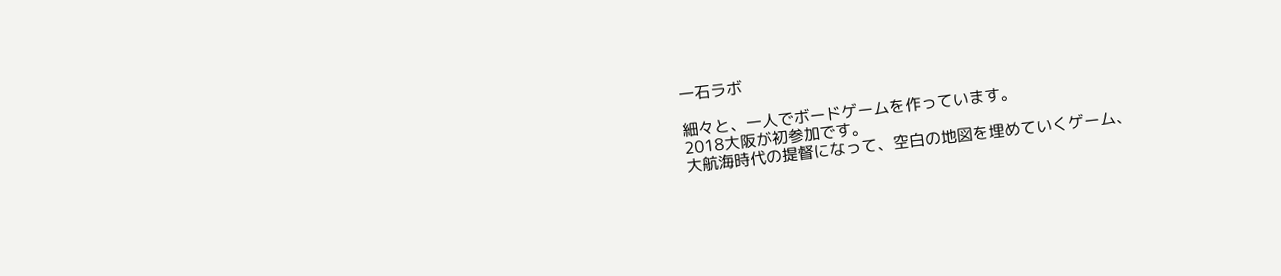一石ラボ

細々と、一人でボードゲームを作っています。
2018大阪が初参加です。
大航海時代の提督になって、空白の地図を埋めていくゲーム、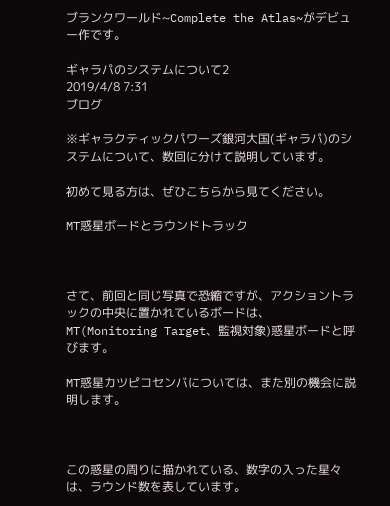ブランクワールド~Complete the Atlas~がデビュー作です。

ギャラパのシステムについて2
2019/4/8 7:31
ブログ

※ギャラクティックパワーズ銀河大国(ギャラパ)のシステムについて、数回に分けて説明しています。

初めて見る方は、ぜひこちらから見てください。

MT惑星ボードとラウンドトラック



さて、前回と同じ写真で恐縮ですが、アクショントラックの中央に置かれているボードは、MT(Monitoring Target、監視対象)惑星ボードと呼びます。

MT惑星カツピコセンバについては、また別の機会に説明します。



この惑星の周りに描かれている、数字の入った星々は、ラウンド数を表しています。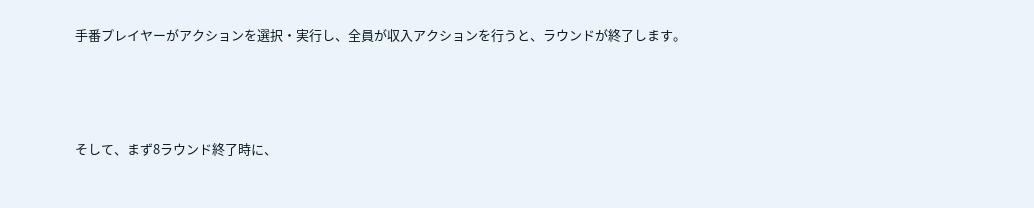手番プレイヤーがアクションを選択・実行し、全員が収入アクションを行うと、ラウンドが終了します。



そして、まず8ラウンド終了時に、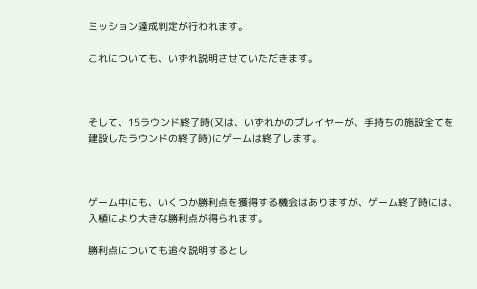ミッション達成判定が行われます。

これについても、いずれ説明させていただきます。



そして、15ラウンド終了時(又は、いずれかのプレイヤーが、手持ちの施設全てを建設したラウンドの終了時)にゲームは終了します。



ゲーム中にも、いくつか勝利点を獲得する機会はありますが、ゲーム終了時には、入植により大きな勝利点が得られます。

勝利点についても追々説明するとし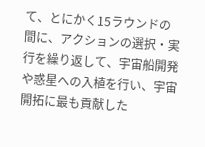て、とにかく15ラウンドの間に、アクションの選択・実行を繰り返して、宇宙船開発や惑星への入植を行い、宇宙開拓に最も貢献した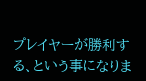プレイヤーが勝利する、という事になりま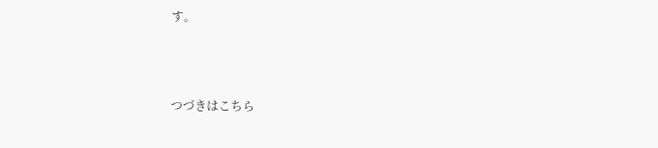す。



つづきはこちら